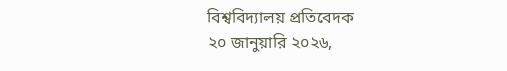বিশ্ববিদ্যালয় প্রতিবেদক
২০ জানুয়ারি ২০২৬,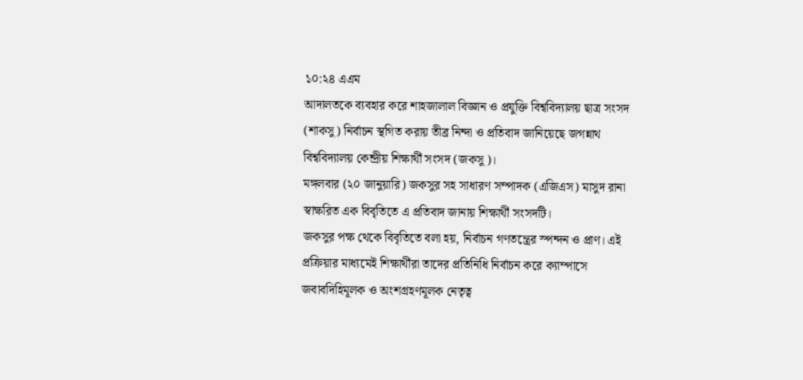১০:২৪ এএম
আদালতকে ব্যবহার করে শাহজালাল বিজ্ঞান ও প্রযুক্তি বিশ্ববিদ্যালয় ছাত্র সংসদ (শাকসু) নির্বাচন স্থগিত করায় তীব্র নিন্দা ও প্রতিবাদ জানিয়েছে জগন্নাথ বিশ্ববিদ্যালয় কেন্দ্রীয় শিক্ষার্থী সংসদ (জকসু)।
মঙ্গলবার (২০ জানুয়ারি) জকসুর সহ সাধারণ সম্পাদক (এজিএস) মাসুদ রানা স্বাক্ষরিত এক বিবৃতিতে এ প্রতিবাদ জানায় শিক্ষার্থী সংসদটি।
জকসুর পক্ষ থেকে বিবৃতিতে বলা হয়, নির্বাচন গণতন্ত্রের স্পন্দন ও প্রাণ। এই প্রক্রিয়ার মাধ্যমেই শিক্ষার্থীরা তাদের প্রতিনিধি নির্বাচন করে ক্যাম্পাসে জবাবদিহিমূলক ও অংশগ্রহণমূলক নেতৃত্ব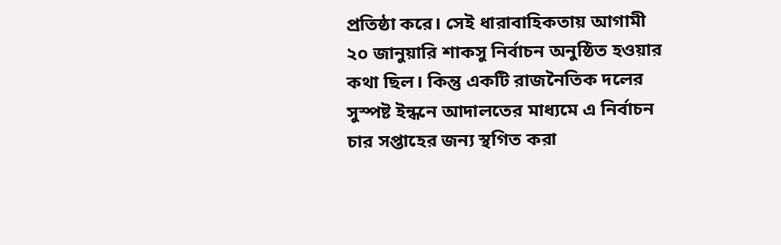প্রতিষ্ঠা করে। সেই ধারাবাহিকতায় আগামী ২০ জানুয়ারি শাকসু নির্বাচন অনুষ্ঠিত হওয়ার কথা ছিল। কিন্তু একটি রাজনৈতিক দলের সুস্পষ্ট ইন্ধনে আদালতের মাধ্যমে এ নির্বাচন চার সপ্তাহের জন্য স্থগিত করা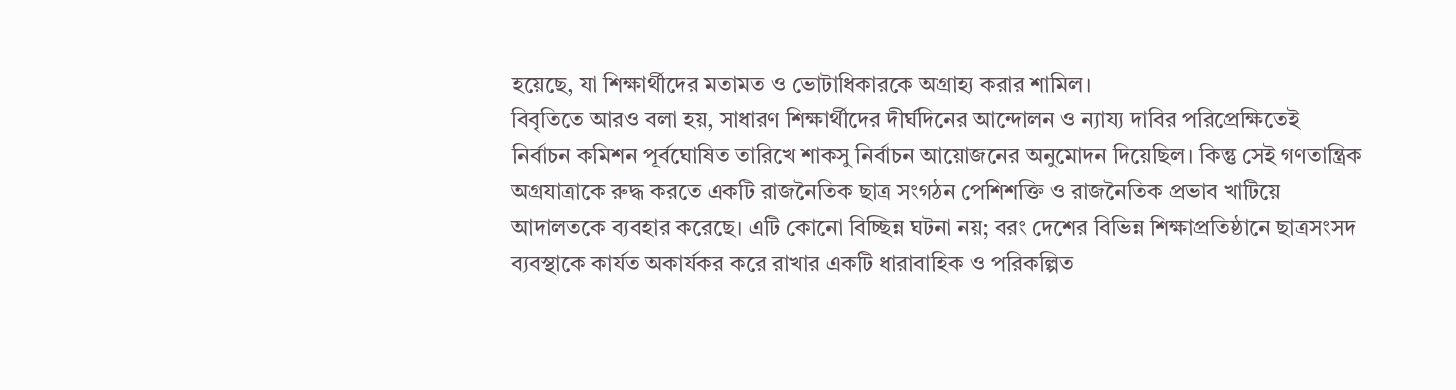হয়েছে, যা শিক্ষার্থীদের মতামত ও ভোটাধিকারকে অগ্রাহ্য করার শামিল।
বিবৃতিতে আরও বলা হয়, সাধারণ শিক্ষার্থীদের দীর্ঘদিনের আন্দোলন ও ন্যায্য দাবির পরিপ্রেক্ষিতেই নির্বাচন কমিশন পূর্বঘোষিত তারিখে শাকসু নির্বাচন আয়োজনের অনুমোদন দিয়েছিল। কিন্তু সেই গণতান্ত্রিক অগ্রযাত্রাকে রুদ্ধ করতে একটি রাজনৈতিক ছাত্র সংগঠন পেশিশক্তি ও রাজনৈতিক প্রভাব খাটিয়ে আদালতকে ব্যবহার করেছে। এটি কোনো বিচ্ছিন্ন ঘটনা নয়; বরং দেশের বিভিন্ন শিক্ষাপ্রতিষ্ঠানে ছাত্রসংসদ ব্যবস্থাকে কার্যত অকার্যকর করে রাখার একটি ধারাবাহিক ও পরিকল্পিত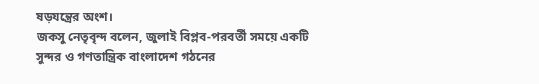ষড়যন্ত্রের অংশ।
জকসু নেতৃবৃন্দ বলেন, জুলাই বিপ্লব-পরবর্তী সময়ে একটি সুন্দর ও গণতান্ত্রিক বাংলাদেশ গঠনের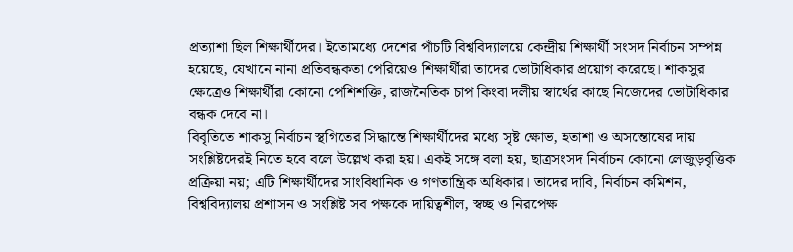প্রত্যাশা ছিল শিক্ষার্থীদের। ইতোমধ্যে দেশের পাঁচটি বিশ্ববিদ্যালয়ে কেন্দ্রীয় শিক্ষার্থী সংসদ নির্বাচন সম্পন্ন হয়েছে, যেখানে নানা প্রতিবন্ধকতা পেরিয়েও শিক্ষার্থীরা তাদের ভোটাধিকার প্রয়োগ করেছে। শাকসুর ক্ষেত্রেও শিক্ষার্থীরা কোনো পেশিশক্তি, রাজনৈতিক চাপ কিংবা দলীয় স্বার্থের কাছে নিজেদের ভোটাধিকার বন্ধক দেবে না।
বিবৃতিতে শাকসু নির্বাচন স্থগিতের সিদ্ধান্তে শিক্ষার্থীদের মধ্যে সৃষ্ট ক্ষোভ, হতাশা ও অসন্তোষের দায় সংশ্লিষ্টদেরই নিতে হবে বলে উল্লেখ করা হয়। একই সঙ্গে বলা হয়, ছাত্রসংসদ নির্বাচন কোনো লেজুড়বৃত্তিক প্রক্রিয়া নয়; এটি শিক্ষার্থীদের সাংবিধানিক ও গণতান্ত্রিক অধিকার। তাদের দাবি, নির্বাচন কমিশন, বিশ্ববিদ্যালয় প্রশাসন ও সংশ্লিষ্ট সব পক্ষকে দায়িত্বশীল, স্বচ্ছ ও নিরপেক্ষ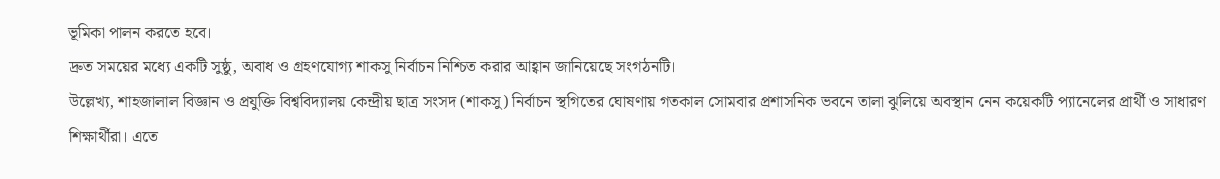ভূমিকা পালন করতে হবে।
দ্রুত সময়ের মধ্যে একটি সুষ্ঠু, অবাধ ও গ্রহণযোগ্য শাকসু নির্বাচন নিশ্চিত করার আহ্বান জানিয়েছে সংগঠনটি।
উল্লেখ্য, শাহজালাল বিজ্ঞান ও প্রযুক্তি বিশ্ববিদ্যালয় কেন্দ্রীয় ছাত্র সংসদ (শাকসু) নির্বাচন স্থগিতের ঘোষণায় গতকাল সোমবার প্রশাসনিক ভবনে তালা ঝুলিয়ে অবস্থান নেন কয়েকটি প্যানেলের প্রার্থী ও সাধারণ শিক্ষার্থীরা। এতে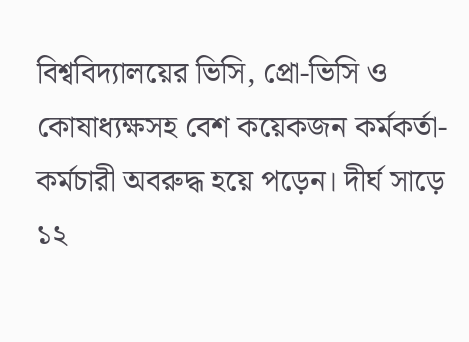বিশ্ববিদ্যালয়ের ভিসি, প্রো-ভিসি ও কোষাধ্যক্ষসহ বেশ কয়েকজন কর্মকর্তা-কর্মচারী অবরুদ্ধ হয়ে পড়েন। দীর্ঘ সাড়ে ১২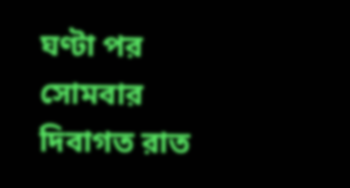ঘণ্টা পর সোমবার দিবাগত রাত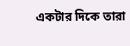একটার দিকে তারা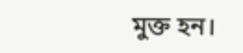মুক্ত হন।